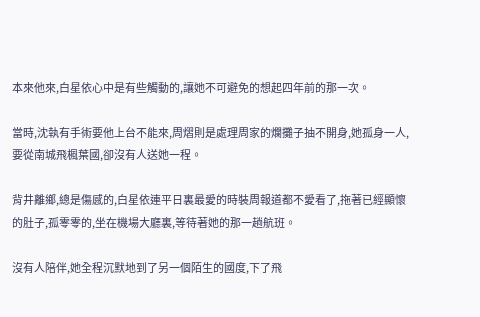本來他來,白星依心中是有些觸動的,讓她不可避免的想起四年前的那一次。

當時,沈執有手術要他上台不能來,周熠則是處理周家的爛攤子抽不開身,她孤身一人,要從南城飛楓葉國,卻沒有人送她一程。

背井離鄉,總是傷感的,白星依連平日裏最愛的時裝周報道都不愛看了,拖著已經顯懷的肚子,孤零零的,坐在機場大廳裏,等待著她的那一趟航班。

沒有人陪伴,她全程沉默地到了另一個陌生的國度,下了飛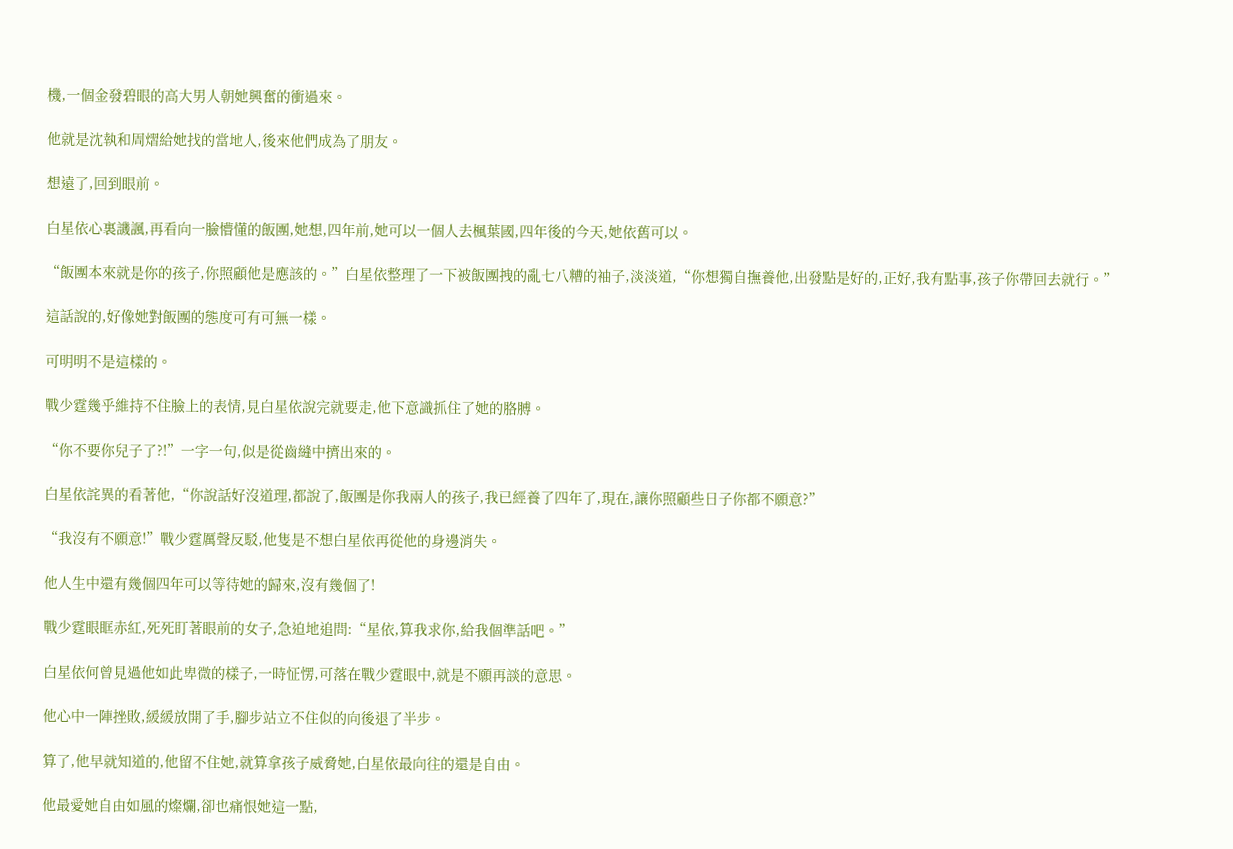機,一個金發碧眼的高大男人朝她興奮的衝過來。

他就是沈執和周熠給她找的當地人,後來他們成為了朋友。

想遠了,回到眼前。

白星依心裏譏諷,再看向一臉懵懂的飯團,她想,四年前,她可以一個人去楓葉國,四年後的今天,她依舊可以。

“飯團本來就是你的孩子,你照顧他是應該的。”白星依整理了一下被飯團拽的亂七八糟的袖子,淡淡道,“你想獨自撫養他,出發點是好的,正好,我有點事,孩子你帶回去就行。”

這話說的,好像她對飯團的態度可有可無一樣。

可明明不是這樣的。

戰少霆幾乎維持不住臉上的表情,見白星依說完就要走,他下意識抓住了她的胳膊。

“你不要你兒子了?!”一字一句,似是從齒縫中擠出來的。

白星依詫異的看著他,“你說話好沒道理,都說了,飯團是你我兩人的孩子,我已經養了四年了,現在,讓你照顧些日子你都不願意?”

“我沒有不願意!”戰少霆厲聲反駁,他隻是不想白星依再從他的身邊消失。

他人生中還有幾個四年可以等待她的歸來,沒有幾個了!

戰少霆眼眶赤紅,死死盯著眼前的女子,急迫地追問:“星依,算我求你,給我個準話吧。”

白星依何曾見過他如此卑微的樣子,一時怔愣,可落在戰少霆眼中,就是不願再談的意思。

他心中一陣挫敗,緩緩放開了手,腳步站立不住似的向後退了半步。

算了,他早就知道的,他留不住她,就算拿孩子威脅她,白星依最向往的還是自由。

他最愛她自由如風的燦爛,卻也痛恨她這一點,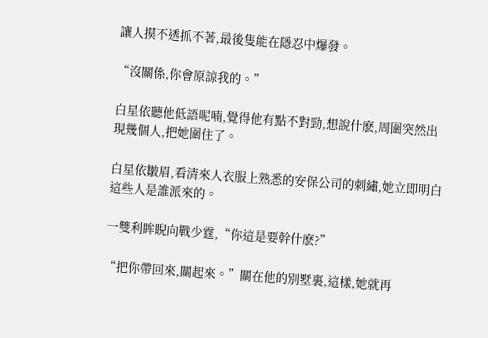讓人摸不透抓不著,最後隻能在隱忍中爆發。

“沒關係,你會原諒我的。”

白星依聽他低語呢喃,覺得他有點不對勁,想說什麽,周圍突然出現幾個人,把她圍住了。

白星依皺眉,看清來人衣服上熟悉的安保公司的刺繡,她立即明白這些人是誰派來的。

一雙利眸睨向戰少霆,“你這是要幹什麽?”

“把你帶回來,關起來。”關在他的別墅裏,這樣,她就再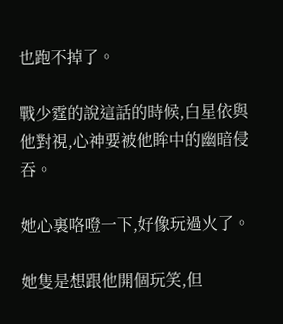也跑不掉了。

戰少霆的說這話的時候,白星依與他對視,心神要被他眸中的幽暗侵吞。

她心裏咯噔一下,好像玩過火了。

她隻是想跟他開個玩笑,但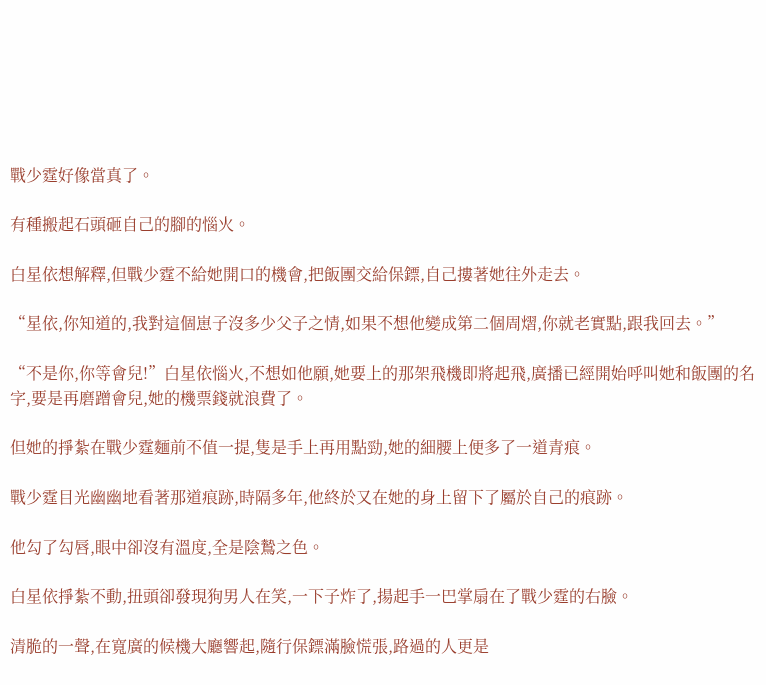戰少霆好像當真了。

有種搬起石頭砸自己的腳的惱火。

白星依想解釋,但戰少霆不給她開口的機會,把飯團交給保鏢,自己摟著她往外走去。

“星依,你知道的,我對這個崽子沒多少父子之情,如果不想他變成第二個周熠,你就老實點,跟我回去。”

“不是你,你等會兒!”白星依惱火,不想如他願,她要上的那架飛機即將起飛,廣播已經開始呼叫她和飯團的名字,要是再磨蹭會兒,她的機票錢就浪費了。

但她的掙紮在戰少霆麵前不值一提,隻是手上再用點勁,她的細腰上便多了一道青痕。

戰少霆目光幽幽地看著那道痕跡,時隔多年,他終於又在她的身上留下了屬於自己的痕跡。

他勾了勾唇,眼中卻沒有溫度,全是陰鷙之色。

白星依掙紮不動,扭頭卻發現狗男人在笑,一下子炸了,揚起手一巴掌扇在了戰少霆的右臉。

清脆的一聲,在寬廣的候機大廳響起,隨行保鏢滿臉慌張,路過的人更是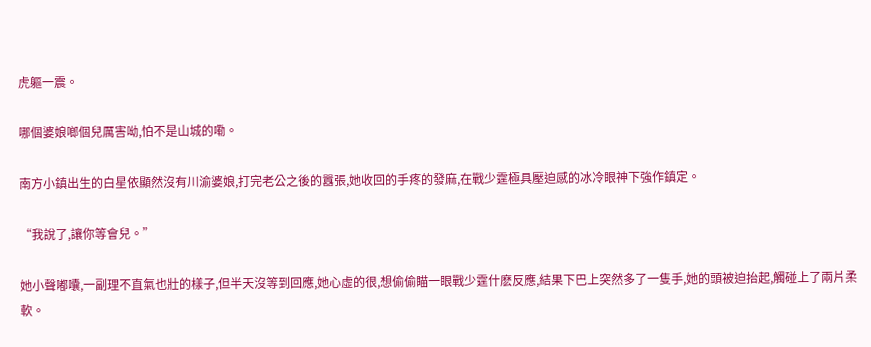虎軀一震。

哪個婆娘啷個兒厲害呦,怕不是山城的嘞。

南方小鎮出生的白星依顯然沒有川渝婆娘,打完老公之後的囂張,她收回的手疼的發麻,在戰少霆極具壓迫感的冰冷眼神下強作鎮定。

“我說了,讓你等會兒。”

她小聲嘟囔,一副理不直氣也壯的樣子,但半天沒等到回應,她心虛的很,想偷偷瞄一眼戰少霆什麽反應,結果下巴上突然多了一隻手,她的頭被迫抬起,觸碰上了兩片柔軟。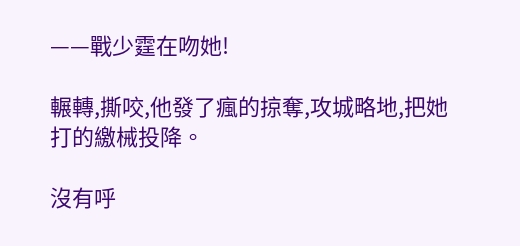——戰少霆在吻她!

輾轉,撕咬,他發了瘋的掠奪,攻城略地,把她打的繳械投降。

沒有呼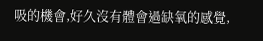吸的機會,好久沒有體會過缺氧的感覺,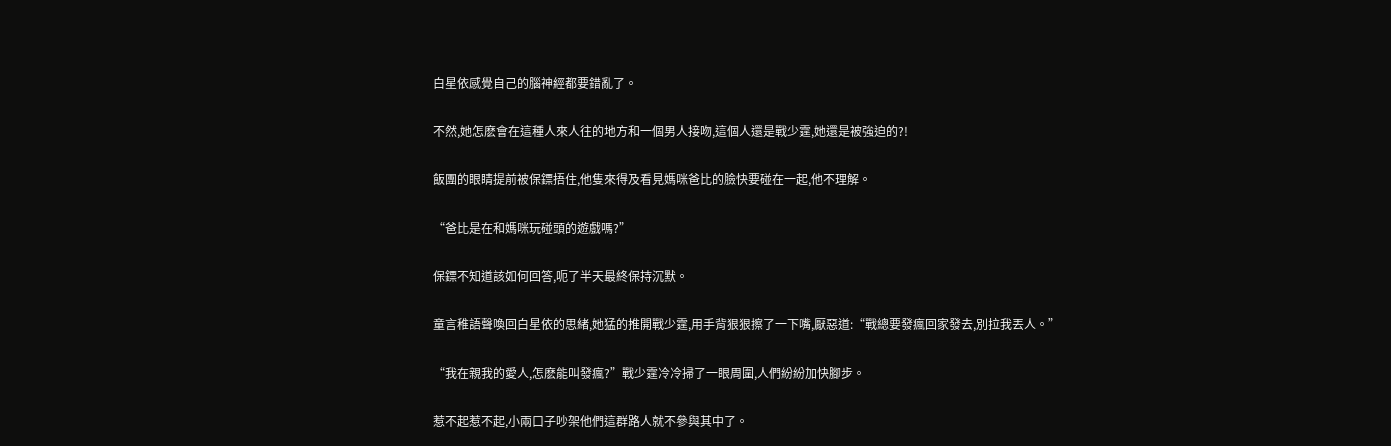白星依感覺自己的腦神經都要錯亂了。

不然,她怎麽會在這種人來人往的地方和一個男人接吻,這個人還是戰少霆,她還是被強迫的?!

飯團的眼睛提前被保鏢捂住,他隻來得及看見媽咪爸比的臉快要碰在一起,他不理解。

“爸比是在和媽咪玩碰頭的遊戲嗎?”

保鏢不知道該如何回答,呃了半天最終保持沉默。

童言稚語聲喚回白星依的思緒,她猛的推開戰少霆,用手背狠狠擦了一下嘴,厭惡道:“戰總要發瘋回家發去,別拉我丟人。”

“我在親我的愛人,怎麽能叫發瘋?”戰少霆冷冷掃了一眼周圍,人們紛紛加快腳步。

惹不起惹不起,小兩口子吵架他們這群路人就不參與其中了。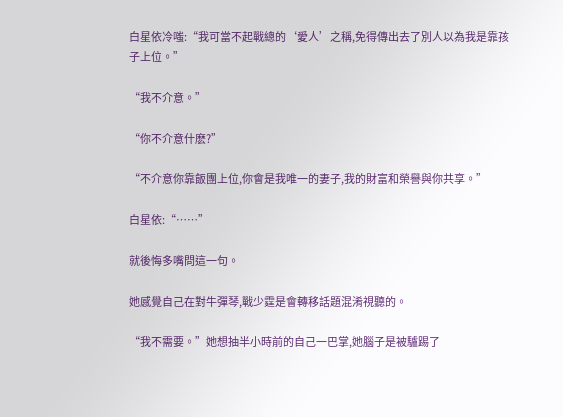白星依冷嗤:“我可當不起戰總的‘愛人’之稱,免得傳出去了別人以為我是靠孩子上位。”

“我不介意。”

“你不介意什麽?”

“不介意你靠飯團上位,你會是我唯一的妻子,我的財富和榮譽與你共享。”

白星依:“……”

就後悔多嘴問這一句。

她感覺自己在對牛彈琴,戰少霆是會轉移話題混淆視聽的。

“我不需要。”她想抽半小時前的自己一巴掌,她腦子是被驢踢了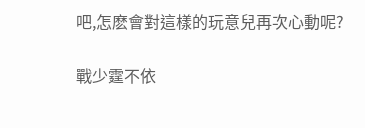吧,怎麽會對這樣的玩意兒再次心動呢?

戰少霆不依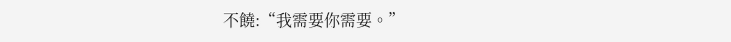不饒:“我需要你需要。”